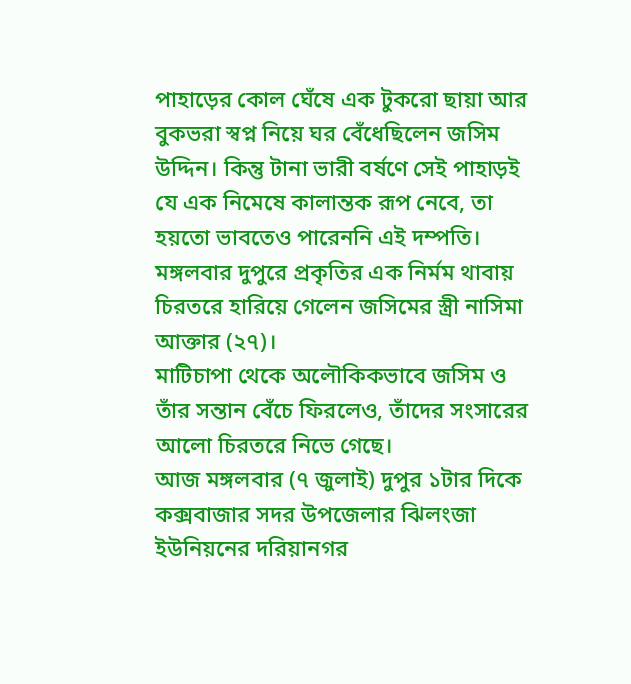পাহাড়ের কোল ঘেঁষে এক টুকরো ছায়া আর বুকভরা স্বপ্ন নিয়ে ঘর বেঁধেছিলেন জসিম উদ্দিন। কিন্তু টানা ভারী বর্ষণে সেই পাহাড়ই যে এক নিমেষে কালান্তক রূপ নেবে, তা হয়তো ভাবতেও পারেননি এই দম্পতি।
মঙ্গলবার দুপুরে প্রকৃতির এক নির্মম থাবায় চিরতরে হারিয়ে গেলেন জসিমের স্ত্রী নাসিমা আক্তার (২৭)।
মাটিচাপা থেকে অলৌকিকভাবে জসিম ও তাঁর সন্তান বেঁচে ফিরলেও, তাঁদের সংসারের আলো চিরতরে নিভে গেছে।
আজ মঙ্গলবার (৭ জুলাই) দুপুর ১টার দিকে কক্সবাজার সদর উপজেলার ঝিলংজা ইউনিয়নের দরিয়ানগর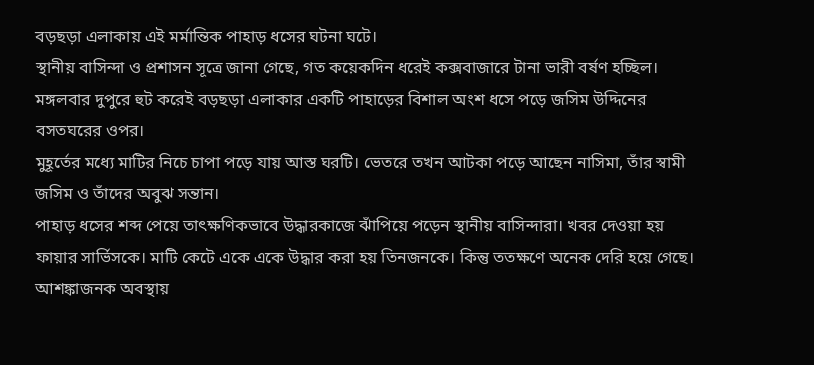বড়ছড়া এলাকায় এই মর্মান্তিক পাহাড় ধসের ঘটনা ঘটে।
স্থানীয় বাসিন্দা ও প্রশাসন সূত্রে জানা গেছে, গত কয়েকদিন ধরেই কক্সবাজারে টানা ভারী বর্ষণ হচ্ছিল।
মঙ্গলবার দুপুরে হুট করেই বড়ছড়া এলাকার একটি পাহাড়ের বিশাল অংশ ধসে পড়ে জসিম উদ্দিনের বসতঘরের ওপর।
মুহূর্তের মধ্যে মাটির নিচে চাপা পড়ে যায় আস্ত ঘরটি। ভেতরে তখন আটকা পড়ে আছেন নাসিমা, তাঁর স্বামী জসিম ও তাঁদের অবুঝ সন্তান।
পাহাড় ধসের শব্দ পেয়ে তাৎক্ষণিকভাবে উদ্ধারকাজে ঝাঁপিয়ে পড়েন স্থানীয় বাসিন্দারা। খবর দেওয়া হয় ফায়ার সার্ভিসকে। মাটি কেটে একে একে উদ্ধার করা হয় তিনজনকে। কিন্তু ততক্ষণে অনেক দেরি হয়ে গেছে।
আশঙ্কাজনক অবস্থায়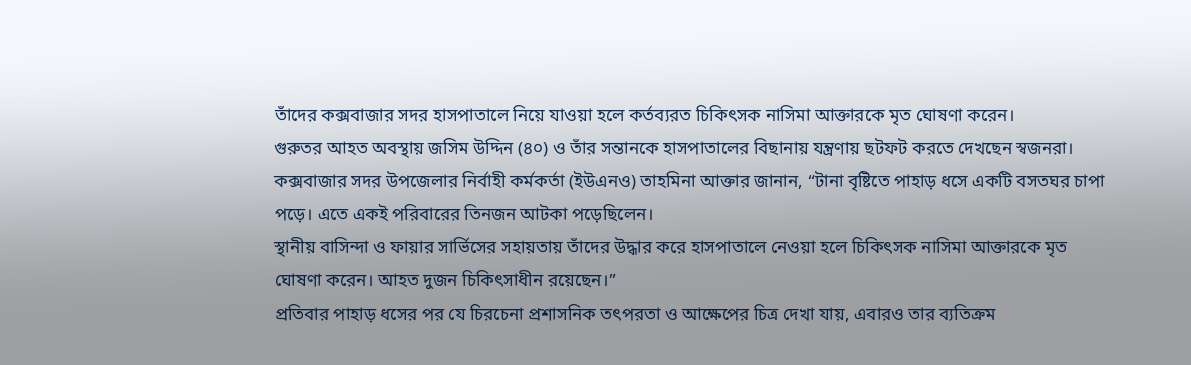তাঁদের কক্সবাজার সদর হাসপাতালে নিয়ে যাওয়া হলে কর্তব্যরত চিকিৎসক নাসিমা আক্তারকে মৃত ঘোষণা করেন।
গুরুতর আহত অবস্থায় জসিম উদ্দিন (৪০) ও তাঁর সন্তানকে হাসপাতালের বিছানায় যন্ত্রণায় ছটফট করতে দেখছেন স্বজনরা।
কক্সবাজার সদর উপজেলার নির্বাহী কর্মকর্তা (ইউএনও) তাহমিনা আক্তার জানান, “টানা বৃষ্টিতে পাহাড় ধসে একটি বসতঘর চাপা পড়ে। এতে একই পরিবারের তিনজন আটকা পড়েছিলেন।
স্থানীয় বাসিন্দা ও ফায়ার সার্ভিসের সহায়তায় তাঁদের উদ্ধার করে হাসপাতালে নেওয়া হলে চিকিৎসক নাসিমা আক্তারকে মৃত ঘোষণা করেন। আহত দুজন চিকিৎসাধীন রয়েছেন।”
প্রতিবার পাহাড় ধসের পর যে চিরচেনা প্রশাসনিক তৎপরতা ও আক্ষেপের চিত্র দেখা যায়, এবারও তার ব্যতিক্রম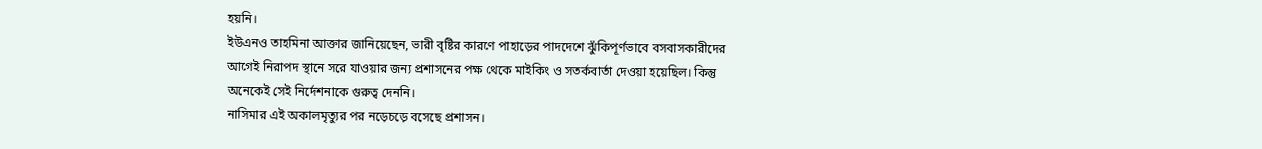হয়নি।
ইউএনও তাহমিনা আক্তার জানিয়েছেন, ভারী বৃষ্টির কারণে পাহাড়ের পাদদেশে ঝুঁকিপূর্ণভাবে বসবাসকারীদের আগেই নিরাপদ স্থানে সরে যাওয়ার জন্য প্রশাসনের পক্ষ থেকে মাইকিং ও সতর্কবার্তা দেওয়া হয়েছিল। কিন্তু অনেকেই সেই নির্দেশনাকে গুরুত্ব দেননি।
নাসিমার এই অকালমৃত্যুর পর নড়েচড়ে বসেছে প্রশাসন।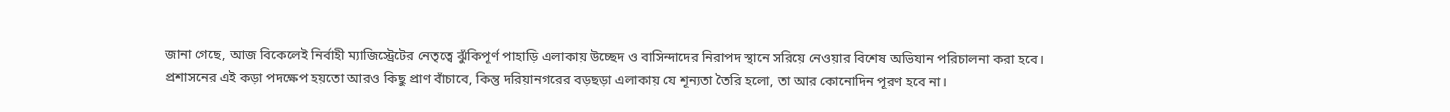জানা গেছে, আজ বিকেলেই নির্বাহী ম্যাজিস্ট্রেটের নেতৃত্বে ঝুঁকিপূর্ণ পাহাড়ি এলাকায় উচ্ছেদ ও বাসিন্দাদের নিরাপদ স্থানে সরিয়ে নেওয়ার বিশেষ অভিযান পরিচালনা করা হবে।
প্রশাসনের এই কড়া পদক্ষেপ হয়তো আরও কিছু প্রাণ বাঁচাবে, কিন্তু দরিয়ানগরের বড়ছড়া এলাকায় যে শূন্যতা তৈরি হলো, তা আর কোনোদিন পূরণ হবে না।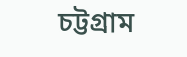চট্টগ্রাম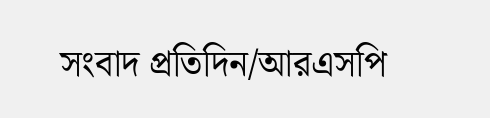সংবাদ প্রতিদিন/আরএসপি